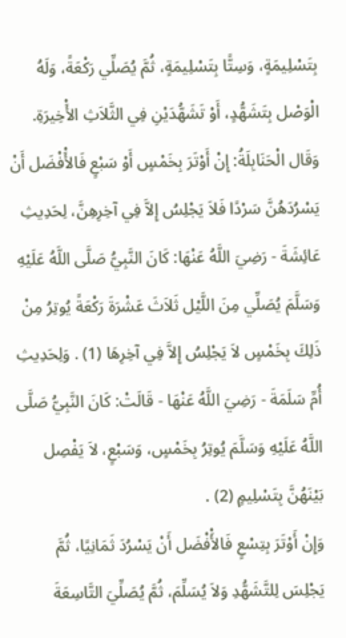بِتَسْلِيمَةٍ، وَسِتًّا بِتَسْلِيمَةٍ، ثُمَّ يُصَلِّي رَكْعَةً، وَلَهُ الْوَصْل بِتَشَهُّدٍ، أَوْ تَشَهُّدَيْنِ فِي الثَّلاَثِ الأَْخِيرَةِ.
وَقَال الْحَنَابِلَةُ: إِنْ أَوْتَرَ بِخَمْسٍ أَوْ سَبْعٍ فَالأَْفْضَل أَنْ يَسْرُدَهُنَّ سَرْدًا فَلاَ يَجْلِسُ إِلاَّ فِي آخِرِهِنَّ، لِحَدِيثِ عَائِشَةَ - رَضِيَ اللَّهُ عَنْهَا: كَانَ النَّبِيُّ صَلَّى اللَّهُ عَلَيْهِ وَسَلَّمَ يُصَلِّي مِنَ اللَّيْل ثَلاَثَ عَشْرَةَ رَكْعَةً يُوتِرُ مِنْ ذَلِكَ بِخَمْسٍ لاَ يَجْلِسُ إِلاَّ فِي آخِرِهَا (1) . وَلِحَدِيثِ أُمِّ سَلَمَةَ - رَضِيَ اللَّهُ عَنْهَا - قَالَتْ: كَانَ النَّبِيُّ صَلَّى اللَّهُ عَلَيْهِ وَسَلَّمَ يُوتِرُ بِخَمْسٍ، وَسَبْعٍ، لاَ يَفْصِل بَيْنَهُنَّ بِتَسْلِيمٍ (2) .
وَإِنْ أَوْتَرَ بِتِسْعٍ فَالأَْفْضَل أَنْ يَسْرُدَ ثَمَانِيًا، ثُمَّ يَجْلِسَ لِلتَّشَهُّدِ وَلاَ يُسَلِّمَ، ثُمَّ يُصَلِّيَ التَّاسِعَةَ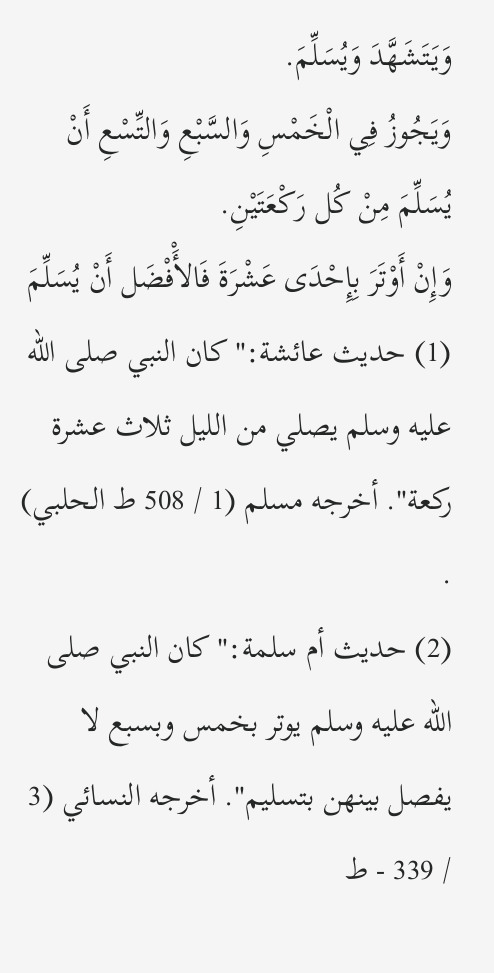وَيَتَشَهَّدَ وَيُسَلِّمَ.
وَيَجُوزُ فِي الْخَمْسِ وَالسَّبْعِ وَالتِّسْعِ أَنْ يُسَلِّمَ مِنْ كُل رَكْعَتَيْنِ.
وَإِنْ أَوْتَرَ بِإِحْدَى عَشْرَةَ فَالأَْفْضَل أَنْ يُسَلِّمَ
(1) حديث عائشة:"كان النبي صلى الله عليه وسلم يصلي من الليل ثلاث عشرة ركعة". أخرجه مسلم (1 / 508 ط الحلبي) .
(2) حديث أم سلمة:"كان النبي صلى الله عليه وسلم يوتر بخمس وبسبع لا يفصل بينهن بتسليم". أخرجه النسائي (3 / 339 - ط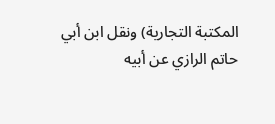المكتبة التجارية) ونقل ابن أبي حاتم الرازي عن أبيه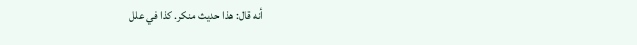أنه قال: هذا حديث منكر. كذا في علل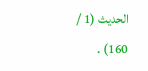الحديث (1 / 160) .